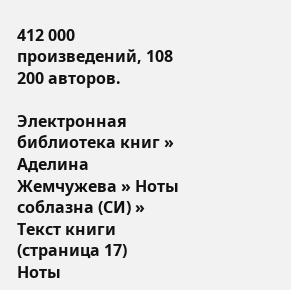412 000 произведений, 108 200 авторов.

Электронная библиотека книг » Аделина Жемчужева » Ноты соблазна (СИ) » Текст книги (страница 17)
Ноты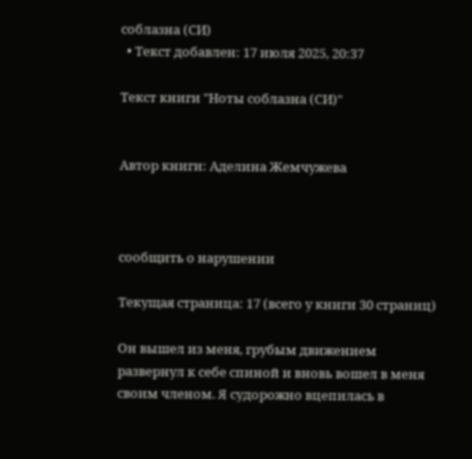соблазна (СИ)
  • Текст добавлен: 17 июля 2025, 20:37

Текст книги "Ноты соблазна (СИ)"


Автор книги: Аделина Жемчужева



сообщить о нарушении

Текущая страница: 17 (всего у книги 30 страниц)

Он вышел из меня, грубым движением развернул к себе спиной и вновь вошел в меня своим членом. Я судорожно вцепилась в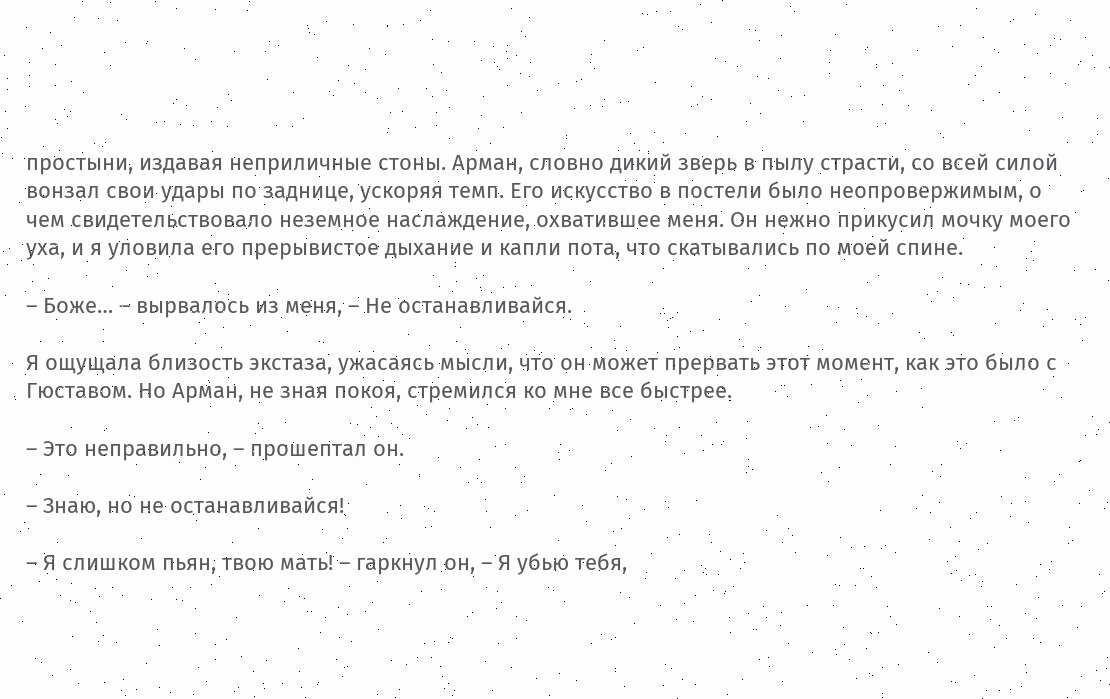простыни, издавая неприличные стоны. Арман, словно дикий зверь в пылу страсти, со всей силой вонзал свои удары по заднице, ускоряя темп. Его искусство в постели было неопровержимым, о чем свидетельствовало неземное наслаждение, охватившее меня. Он нежно прикусил мочку моего уха, и я уловила его прерывистое дыхание и капли пота, что скатывались по моей спине.

– Боже… – вырвалось из меня, – Не останавливайся.

Я ощущала близость экстаза, ужасаясь мысли, что он может прервать этот момент, как это было с Гюставом. Но Арман, не зная покоя, стремился ко мне все быстрее.

– Это неправильно, – прошептал он.

– Знаю, но не останавливайся!

– Я слишком пьян, твою мать! – гаркнул он, – Я убью тебя,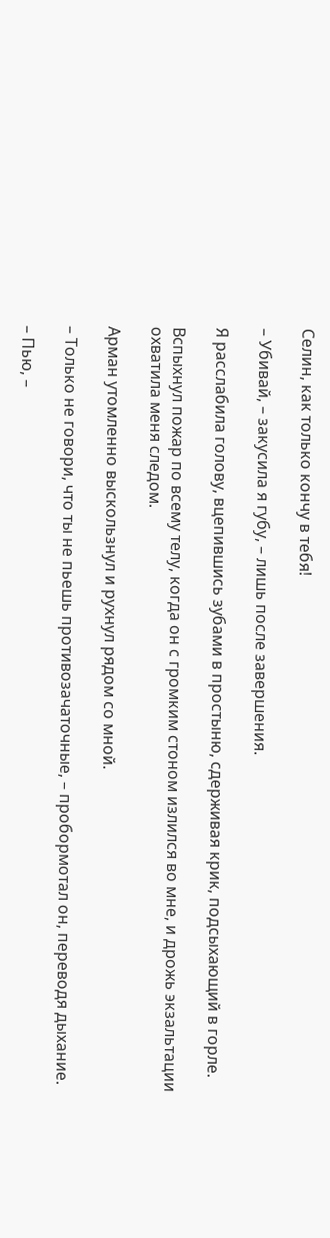Селин, как только кончу в тебя!

– Убивай, – закусила я губу, – лишь после завершения.

Я расслабила голову, вцепившись зубами в простыню, сдерживая крик, подсыхающий в горле.

Вспыхнул пожар по всему телу, когда он с громким стоном излился во мне, и дрожь экзальтации охватила меня следом.

Арман утомленно выскользнул и рухнул рядом со мной.

– Только не говори, что ты не пьешь противозачаточные, – пробормотал он, переводя дыхание.

– Пью, –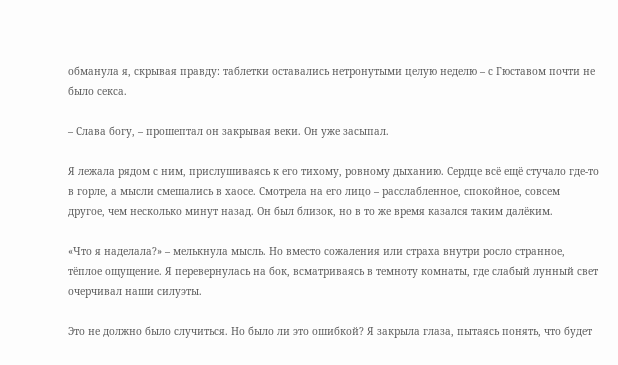обманула я, скрывая правду: таблетки оставались нетронутыми целую неделю – с Гюставом почти не было секса.

– Слава богу, – прошептал он закрывая веки. Он уже засыпал.

Я лежала рядом с ним, прислушиваясь к его тихому, ровному дыханию. Сердце всё ещё стучало где-то в горле, а мысли смешались в хаосе. Смотрела на его лицо – расслабленное, спокойное, совсем другое, чем несколько минут назад. Он был близок, но в то же время казался таким далёким.

«Что я наделала?» – мелькнула мысль. Но вместо сожаления или страха внутри росло странное, тёплое ощущение. Я перевернулась на бок, всматриваясь в темноту комнаты, где слабый лунный свет очерчивал наши силуэты.

Это не должно было случиться. Но было ли это ошибкой? Я закрыла глаза, пытаясь понять, что будет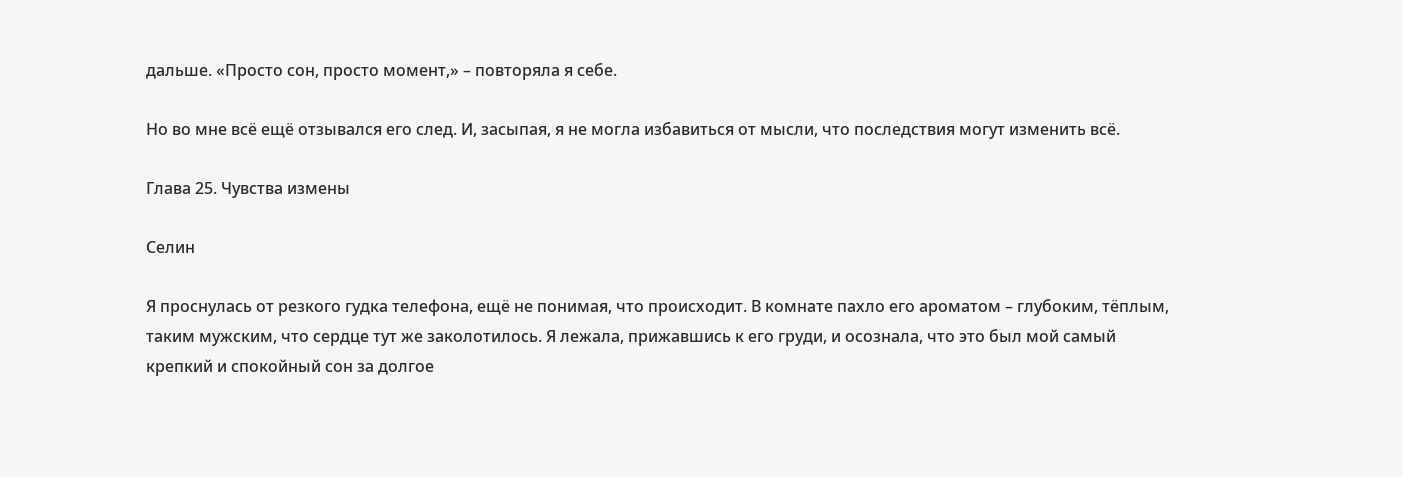дальше. «Просто сон, просто момент,» – повторяла я себе.

Но во мне всё ещё отзывался его след. И, засыпая, я не могла избавиться от мысли, что последствия могут изменить всё.

Глава 25. Чувства измены

Селин

Я проснулась от резкого гудка телефона, ещё не понимая, что происходит. В комнате пахло его ароматом – глубоким, тёплым, таким мужским, что сердце тут же заколотилось. Я лежала, прижавшись к его груди, и осознала, что это был мой самый крепкий и спокойный сон за долгое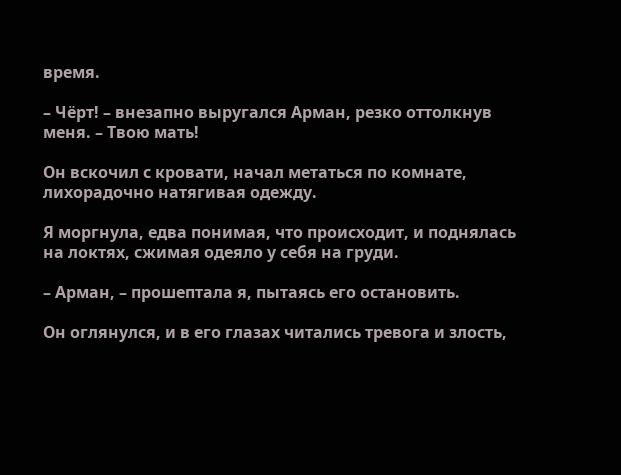время.

– Чёрт! – внезапно выругался Арман, резко оттолкнув меня. – Твою мать!

Он вскочил с кровати, начал метаться по комнате, лихорадочно натягивая одежду.

Я моргнула, едва понимая, что происходит, и поднялась на локтях, сжимая одеяло у себя на груди.

– Арман, – прошептала я, пытаясь его остановить.

Он оглянулся, и в его глазах читались тревога и злость,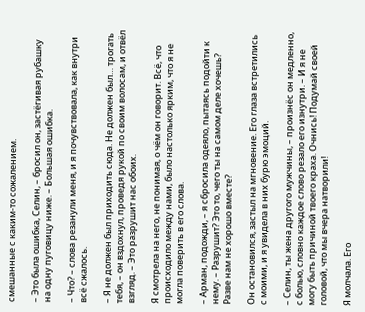смешанные с каким-то сожалением.

– Это была ошибка, Селин, – бросил он, застёгивая рубашку на одну пуговицу ниже. – Большая ошибка.

– Что? – слова резанули меня, и я почувствовала, как внутри всё сжалось.

– Я не должен был приходить сюда. Не должен был… трогать тебя, – он вздохнул, проведя рукой по своим волосам, и отвёл взгляд. – Это разрушит нас обоих.

Я смотрела на него, не понимая, о чём он говорит. Всё, что происходило между нами, было настолько ярким, что я не могла поверить в его слова.

– Арман, подожди, – я сбросила одеяло, пытаясь подойти к нему. – Разрушит? Это то, чего ты на самом деле хочешь? Разве нам не хорошо вместе?

Он остановился, застыл на мгновение. Его глаза встретились с моими, и я увидела в них бурю эмоций.

– Селин, ты жена другого мужчины, – произнёс он медленно, с болью, словно каждое слово резало его изнутри. – И я не могу быть причиной твоего краха. Очнись! Подумай своей головой, что мы вчера натворили!

Я молчала. Его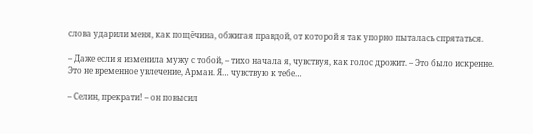слова ударили меня, как пощёчина, обжигая правдой, от которой я так упорно пыталась спрятаться.

– Даже если я изменила мужу с тобой, – тихо начала я, чувствуя, как голос дрожит. – Это было искренне. Это не временное увлечение, Арман. Я… чувствую к тебе…

– Селин, прекрати! – он повысил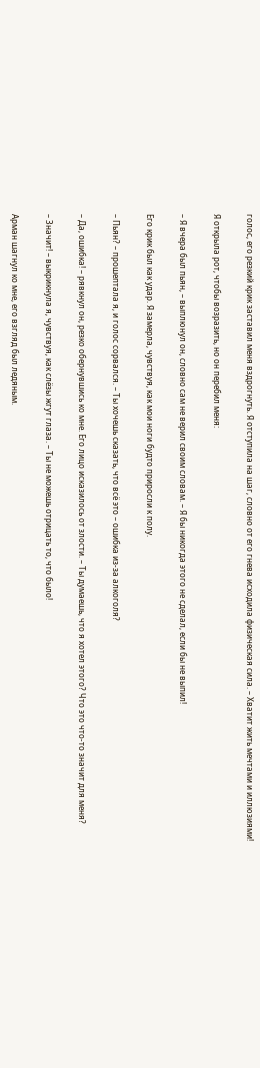голос, его резкий крик заставил меня вздрогнуть. Я отступила на шаг, словно от его гнева исходила физическая сила. – Хватит жить мечтами и иллюзиями!

Я открыла рот, чтобы возразить, но он перебил меня:

– Я вчера был пьян, – выплюнул он, словно сам не верил своим словам. – Я бы никогда этого не сделал, если бы не выпил!

Его крик был как удар. Я замерла, чувствуя, как мои ноги будто приросли к полу.

– Пьян? – прошептала я, и голос сорвался. – Ты хочешь сказать, что всё это – ошибка из-за алкоголя?

– Да, ошибка! – рявкнул он, резко обернувшись ко мне. Его лицо исказилось от злости. – Ты думаешь, что я хотел этого? Что это что-то значит для меня?

– Значит! – выкрикнула я, чувствуя, как слёзы жгут глаза. – Ты не можешь отрицать то, что было!

Арман шагнул ко мне, его взгляд был ледяным.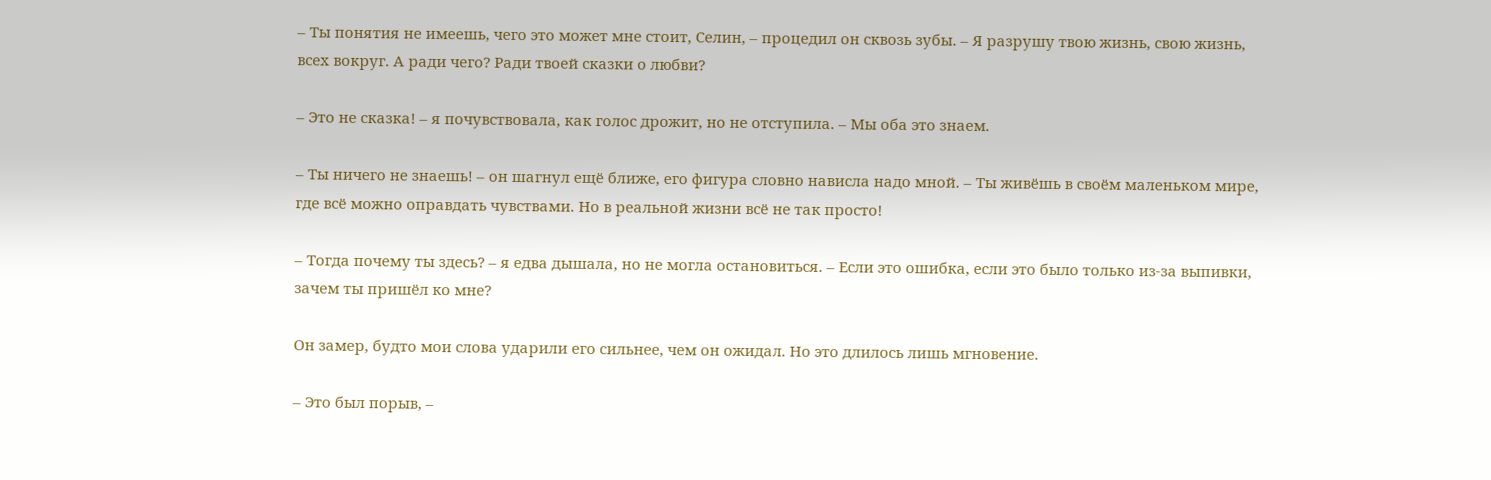– Ты понятия не имеешь, чего это может мне стоит, Селин, – процедил он сквозь зубы. – Я разрушу твою жизнь, свою жизнь, всех вокруг. А ради чего? Ради твоей сказки о любви?

– Это не сказка! – я почувствовала, как голос дрожит, но не отступила. – Мы оба это знаем.

– Ты ничего не знаешь! – он шагнул ещё ближе, его фигура словно нависла надо мной. – Ты живёшь в своём маленьком мире, где всё можно оправдать чувствами. Но в реальной жизни всё не так просто!

– Тогда почему ты здесь? – я едва дышала, но не могла остановиться. – Если это ошибка, если это было только из-за выпивки, зачем ты пришёл ко мне?

Он замер, будто мои слова ударили его сильнее, чем он ожидал. Но это длилось лишь мгновение.

– Это был порыв, –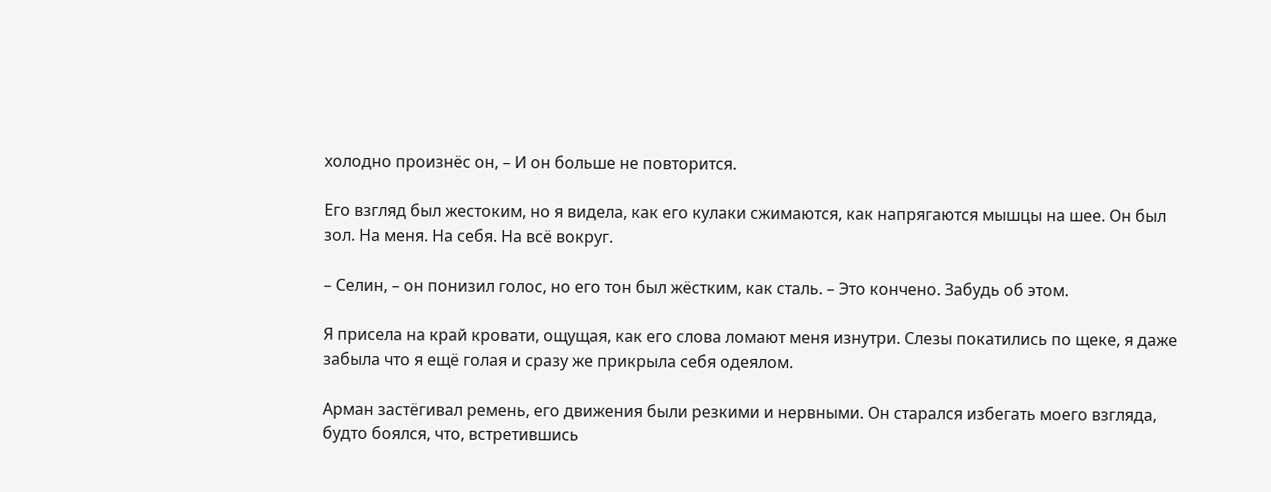холодно произнёс он, – И он больше не повторится.

Его взгляд был жестоким, но я видела, как его кулаки сжимаются, как напрягаются мышцы на шее. Он был зол. На меня. На себя. На всё вокруг.

– Селин, – он понизил голос, но его тон был жёстким, как сталь. – Это кончено. Забудь об этом.

Я присела на край кровати, ощущая, как его слова ломают меня изнутри. Слезы покатились по щеке, я даже забыла что я ещё голая и сразу же прикрыла себя одеялом.

Арман застёгивал ремень, его движения были резкими и нервными. Он старался избегать моего взгляда, будто боялся, что, встретившись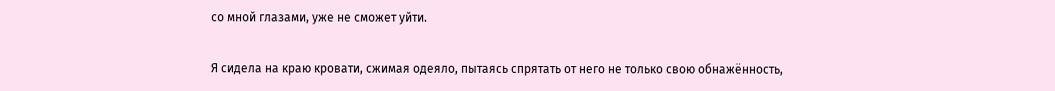со мной глазами, уже не сможет уйти.

Я сидела на краю кровати, сжимая одеяло, пытаясь спрятать от него не только свою обнажённость,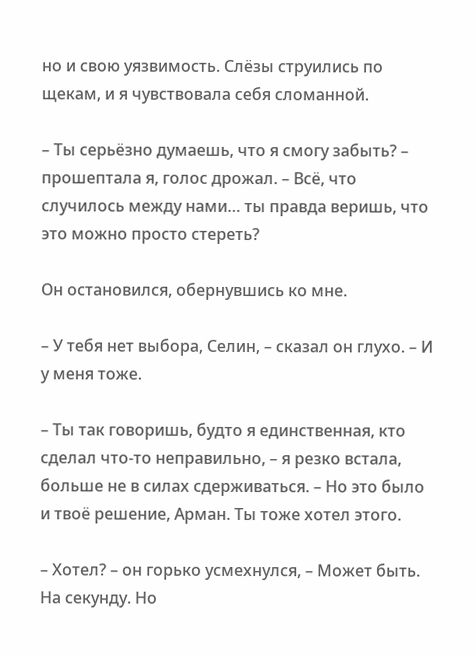но и свою уязвимость. Слёзы струились по щекам, и я чувствовала себя сломанной.

– Ты серьёзно думаешь, что я смогу забыть? – прошептала я, голос дрожал. – Всё, что случилось между нами… ты правда веришь, что это можно просто стереть?

Он остановился, обернувшись ко мне.

– У тебя нет выбора, Селин, – сказал он глухо. – И у меня тоже.

– Ты так говоришь, будто я единственная, кто сделал что-то неправильно, – я резко встала, больше не в силах сдерживаться. – Но это было и твоё решение, Арман. Ты тоже хотел этого.

– Хотел? – он горько усмехнулся, – Может быть. На секунду. Но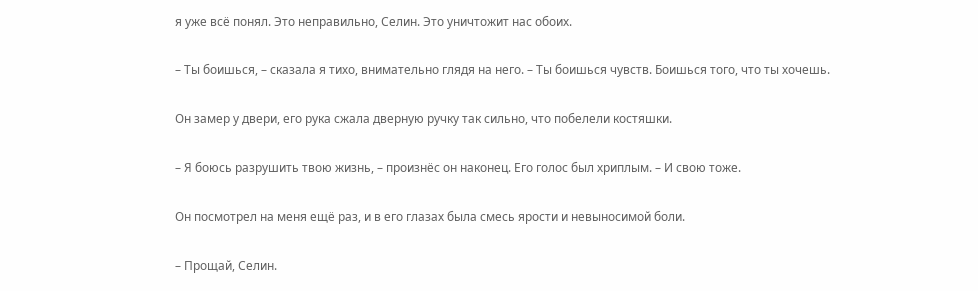я уже всё понял. Это неправильно, Селин. Это уничтожит нас обоих.

– Ты боишься, – сказала я тихо, внимательно глядя на него. – Ты боишься чувств. Боишься того, что ты хочешь.

Он замер у двери, его рука сжала дверную ручку так сильно, что побелели костяшки.

– Я боюсь разрушить твою жизнь, – произнёс он наконец. Его голос был хриплым. – И свою тоже.

Он посмотрел на меня ещё раз, и в его глазах была смесь ярости и невыносимой боли.

– Прощай, Селин.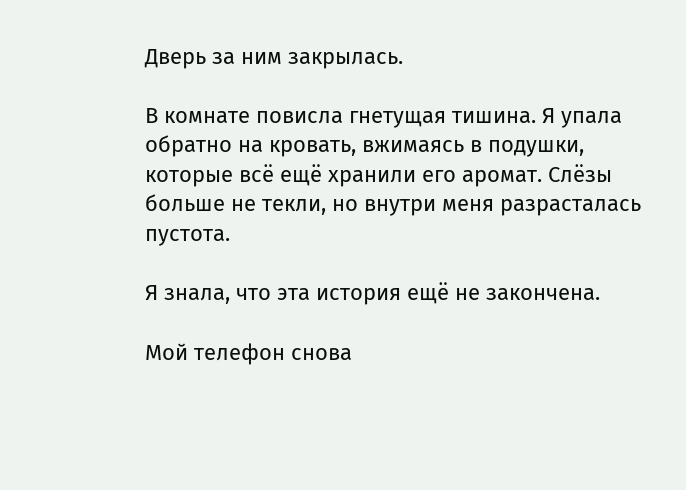Дверь за ним закрылась.

В комнате повисла гнетущая тишина. Я упала обратно на кровать, вжимаясь в подушки, которые всё ещё хранили его аромат. Слёзы больше не текли, но внутри меня разрасталась пустота.

Я знала, что эта история ещё не закончена.

Мой телефон снова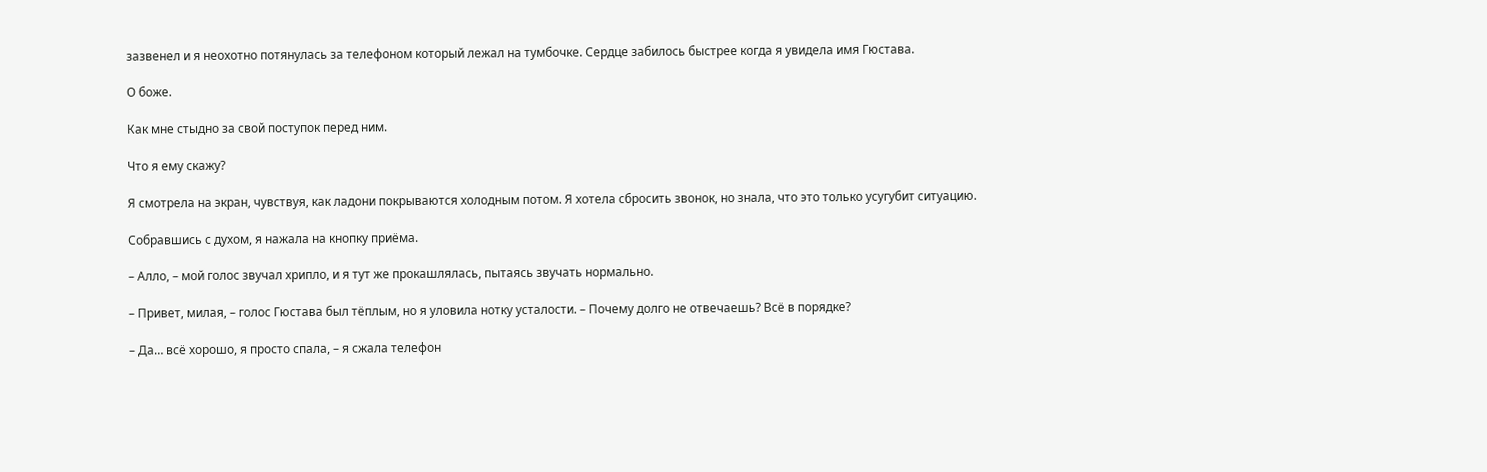зазвенел и я неохотно потянулась за телефоном который лежал на тумбочке. Сердце забилось быстрее когда я увидела имя Гюстава.

О боже.

Как мне стыдно за свой поступок перед ним.

Что я ему скажу?

Я смотрела на экран, чувствуя, как ладони покрываются холодным потом. Я хотела сбросить звонок, но знала, что это только усугубит ситуацию.

Собравшись с духом, я нажала на кнопку приёма.

– Алло, – мой голос звучал хрипло, и я тут же прокашлялась, пытаясь звучать нормально.

– Привет, милая, – голос Гюстава был тёплым, но я уловила нотку усталости. – Почему долго не отвечаешь? Всё в порядке?

– Да… всё хорошо, я просто спала, – я сжала телефон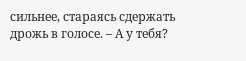сильнее, стараясь сдержать дрожь в голосе. – А у тебя?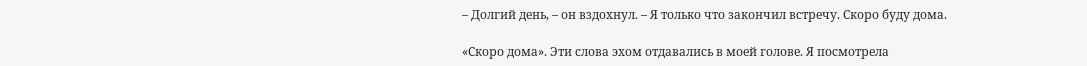– Долгий день, – он вздохнул. – Я только что закончил встречу. Скоро буду дома.

«Скоро дома». Эти слова эхом отдавались в моей голове. Я посмотрела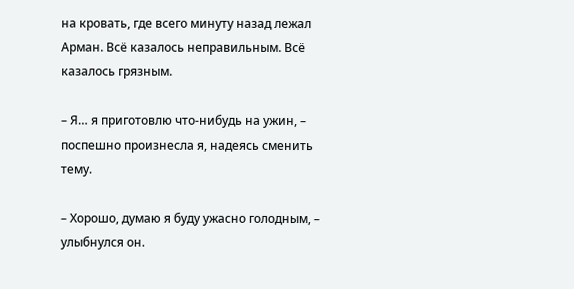на кровать, где всего минуту назад лежал Арман. Всё казалось неправильным. Всё казалось грязным.

– Я… я приготовлю что-нибудь на ужин, – поспешно произнесла я, надеясь сменить тему.

– Хорошо, думаю я буду ужасно голодным, – улыбнулся он.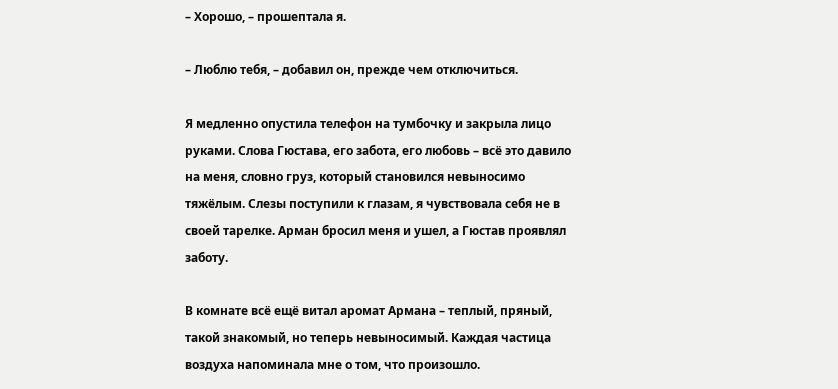– Хорошо, – прошептала я.

– Люблю тебя, – добавил он, прежде чем отключиться.

Я медленно опустила телефон на тумбочку и закрыла лицо руками. Слова Гюстава, его забота, его любовь – всё это давило на меня, словно груз, который становился невыносимо тяжёлым. Слезы поступили к глазам, я чувствовала себя не в своей тарелке. Арман бросил меня и ушел, а Гюстав проявлял заботу.

В комнате всё ещё витал аромат Армана – теплый, пряный, такой знакомый, но теперь невыносимый. Каждая частица воздуха напоминала мне о том, что произошло.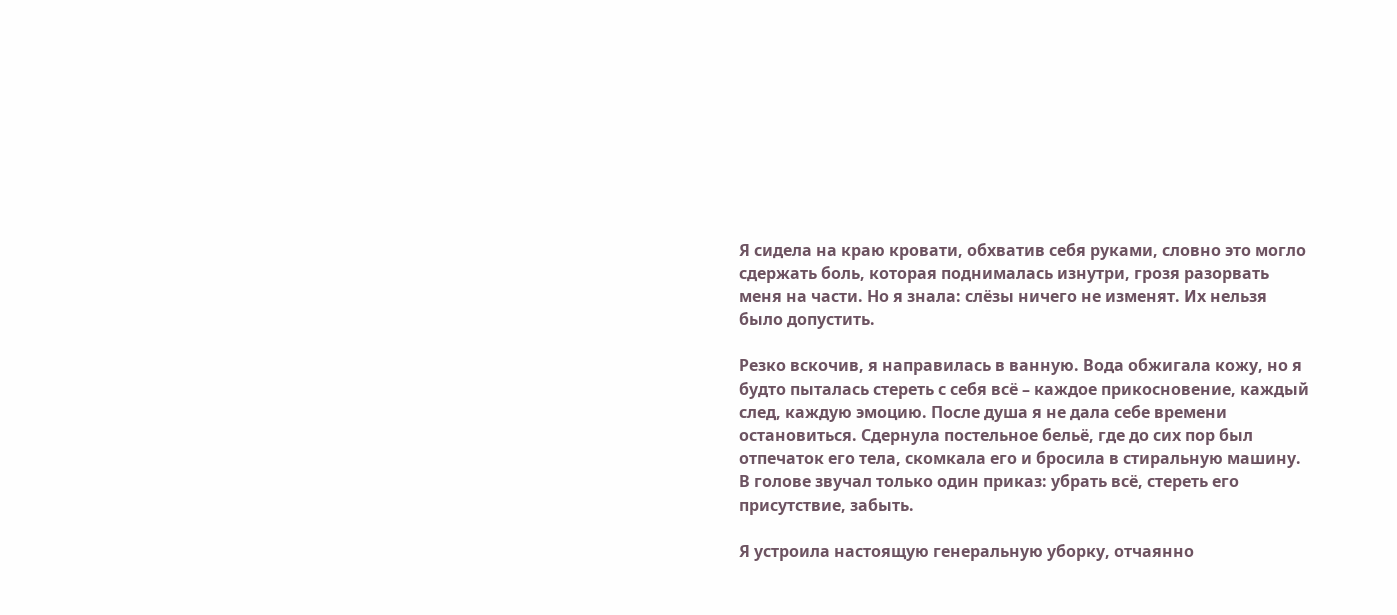Я сидела на краю кровати, обхватив себя руками, словно это могло сдержать боль, которая поднималась изнутри, грозя разорвать меня на части. Но я знала: слёзы ничего не изменят. Их нельзя было допустить.

Резко вскочив, я направилась в ванную. Вода обжигала кожу, но я будто пыталась стереть с себя всё – каждое прикосновение, каждый след, каждую эмоцию. После душа я не дала себе времени остановиться. Сдернула постельное бельё, где до сих пор был отпечаток его тела, скомкала его и бросила в стиральную машину. В голове звучал только один приказ: убрать всё, стереть его присутствие, забыть.

Я устроила настоящую генеральную уборку, отчаянно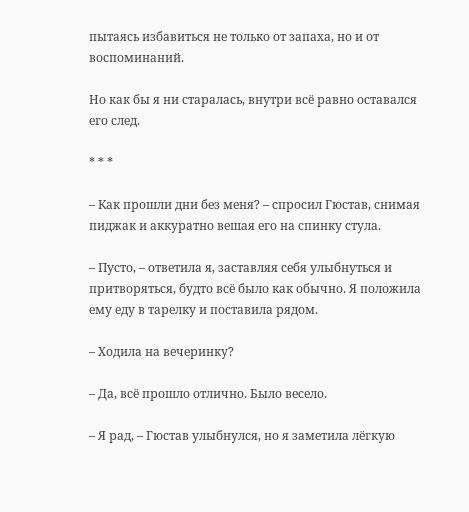пытаясь избавиться не только от запаха, но и от воспоминаний.

Но как бы я ни старалась, внутри всё равно оставался его след.

* * *

– Как прошли дни без меня? – спросил Гюстав, снимая пиджак и аккуратно вешая его на спинку стула.

– Пусто, – ответила я, заставляя себя улыбнуться и притворяться, будто всё было как обычно. Я положила ему еду в тарелку и поставила рядом.

– Ходила на вечеринку?

– Да, всё прошло отлично. Было весело.

– Я рад, – Гюстав улыбнулся, но я заметила лёгкую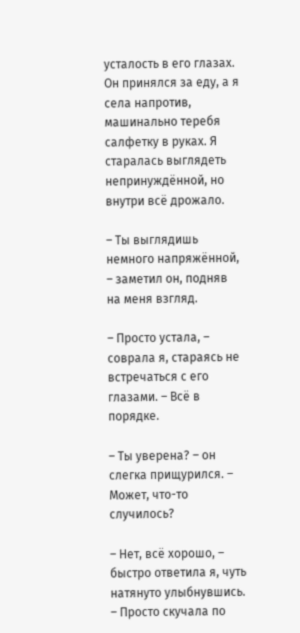усталость в его глазах. Он принялся за еду, а я села напротив, машинально теребя салфетку в руках. Я старалась выглядеть непринуждённой, но внутри всё дрожало.

– Ты выглядишь немного напряжённой, – заметил он, подняв на меня взгляд.

– Просто устала, – соврала я, стараясь не встречаться с его глазами. – Всё в порядке.

– Ты уверена? – он слегка прищурился. – Может, что-то случилось?

– Нет, всё хорошо, – быстро ответила я, чуть натянуто улыбнувшись. – Просто скучала по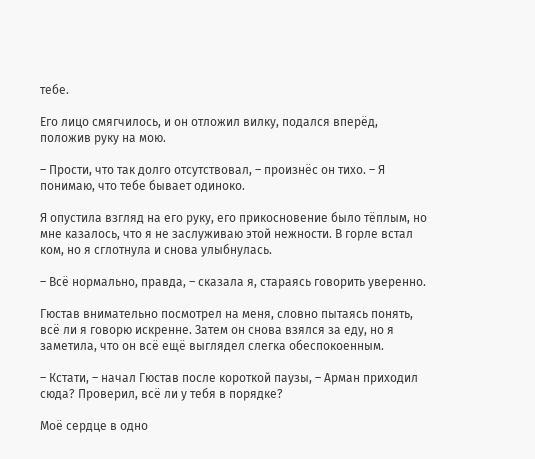тебе.

Его лицо смягчилось, и он отложил вилку, подался вперёд, положив руку на мою.

– Прости, что так долго отсутствовал, – произнёс он тихо. – Я понимаю, что тебе бывает одиноко.

Я опустила взгляд на его руку, его прикосновение было тёплым, но мне казалось, что я не заслуживаю этой нежности. В горле встал ком, но я сглотнула и снова улыбнулась.

– Всё нормально, правда, – сказала я, стараясь говорить уверенно.

Гюстав внимательно посмотрел на меня, словно пытаясь понять, всё ли я говорю искренне. Затем он снова взялся за еду, но я заметила, что он всё ещё выглядел слегка обеспокоенным.

– Кстати, – начал Гюстав после короткой паузы, – Арман приходил сюда? Проверил, всё ли у тебя в порядке?

Моё сердце в одно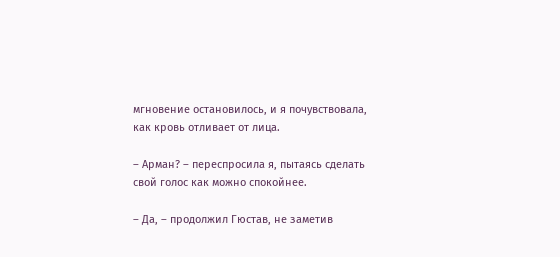мгновение остановилось, и я почувствовала, как кровь отливает от лица.

– Арман? – переспросила я, пытаясь сделать свой голос как можно спокойнее.

– Да, – продолжил Гюстав, не заметив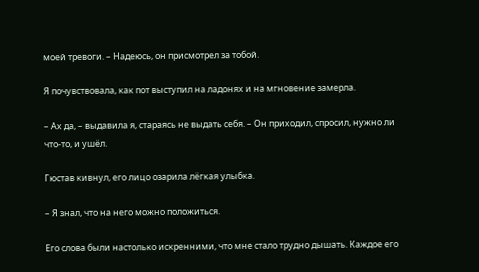моей тревоги. – Надеюсь, он присмотрел за тобой.

Я почувствовала, как пот выступил на ладонях и на мгновение замерла.

– Ах да, – выдавила я, стараясь не выдать себя. – Он приходил, спросил, нужно ли что-то, и ушёл.

Гюстав кивнул, его лицо озарила лёгкая улыбка.

– Я знал, что на него можно положиться.

Его слова были настолько искренними, что мне стало трудно дышать. Каждое его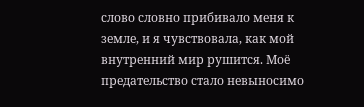слово словно прибивало меня к земле, и я чувствовала, как мой внутренний мир рушится. Моё предательство стало невыносимо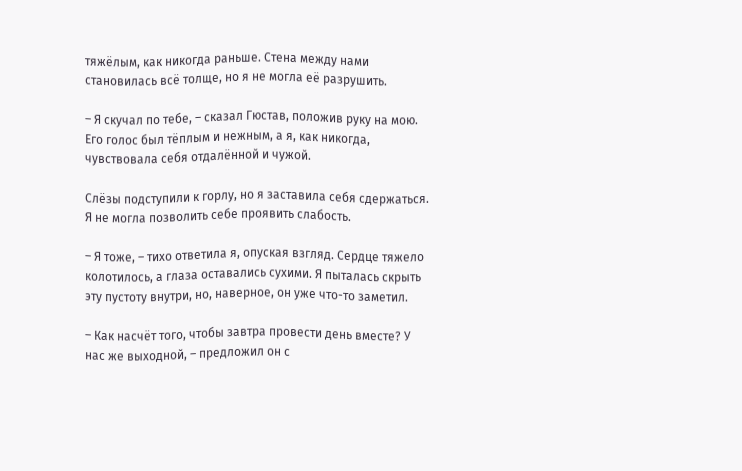тяжёлым, как никогда раньше. Стена между нами становилась всё толще, но я не могла её разрушить.

– Я скучал по тебе, – сказал Гюстав, положив руку на мою. Его голос был тёплым и нежным, а я, как никогда, чувствовала себя отдалённой и чужой.

Слёзы подступили к горлу, но я заставила себя сдержаться. Я не могла позволить себе проявить слабость.

– Я тоже, – тихо ответила я, опуская взгляд. Сердце тяжело колотилось, а глаза оставались сухими. Я пыталась скрыть эту пустоту внутри, но, наверное, он уже что-то заметил.

– Как насчёт того, чтобы завтра провести день вместе? У нас же выходной, – предложил он с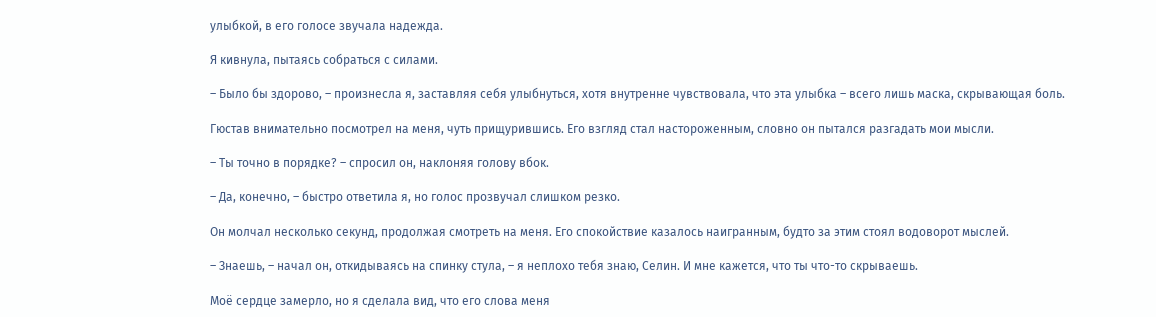улыбкой, в его голосе звучала надежда.

Я кивнула, пытаясь собраться с силами.

– Было бы здорово, – произнесла я, заставляя себя улыбнуться, хотя внутренне чувствовала, что эта улыбка – всего лишь маска, скрывающая боль.

Гюстав внимательно посмотрел на меня, чуть прищурившись. Его взгляд стал настороженным, словно он пытался разгадать мои мысли.

– Ты точно в порядке? – спросил он, наклоняя голову вбок.

– Да, конечно, – быстро ответила я, но голос прозвучал слишком резко.

Он молчал несколько секунд, продолжая смотреть на меня. Его спокойствие казалось наигранным, будто за этим стоял водоворот мыслей.

– Знаешь, – начал он, откидываясь на спинку стула, – я неплохо тебя знаю, Селин. И мне кажется, что ты что-то скрываешь.

Моё сердце замерло, но я сделала вид, что его слова меня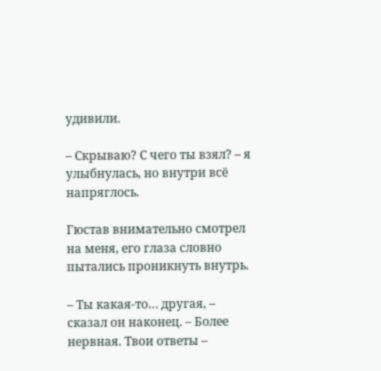удивили.

– Скрываю? С чего ты взял? – я улыбнулась, но внутри всё напряглось.

Гюстав внимательно смотрел на меня, его глаза словно пытались проникнуть внутрь.

– Ты какая-то… другая, – сказал он наконец. – Более нервная. Твои ответы –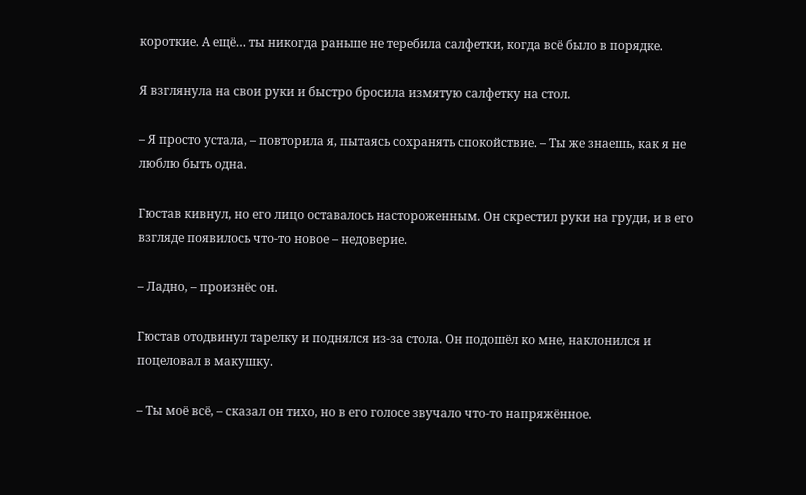короткие. А ещё… ты никогда раньше не теребила салфетки, когда всё было в порядке.

Я взглянула на свои руки и быстро бросила измятую салфетку на стол.

– Я просто устала, – повторила я, пытаясь сохранять спокойствие. – Ты же знаешь, как я не люблю быть одна.

Гюстав кивнул, но его лицо оставалось настороженным. Он скрестил руки на груди, и в его взгляде появилось что-то новое – недоверие.

– Ладно, – произнёс он.

Гюстав отодвинул тарелку и поднялся из-за стола. Он подошёл ко мне, наклонился и поцеловал в макушку.

– Ты моё всё, – сказал он тихо, но в его голосе звучало что-то напряжённое.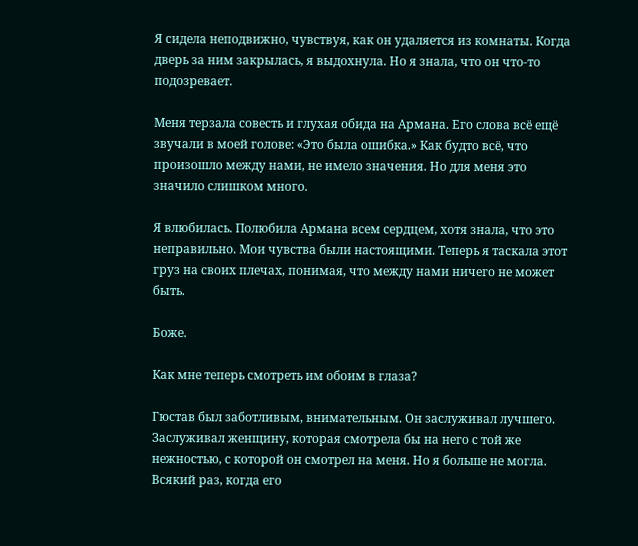Я сидела неподвижно, чувствуя, как он удаляется из комнаты. Когда дверь за ним закрылась, я выдохнула. Но я знала, что он что-то подозревает.

Меня терзала совесть и глухая обида на Армана. Его слова всё ещё звучали в моей голове: «Это была ошибка.» Как будто всё, что произошло между нами, не имело значения. Но для меня это значило слишком много.

Я влюбилась. Полюбила Армана всем сердцем, хотя знала, что это неправильно. Мои чувства были настоящими. Теперь я таскала этот груз на своих плечах, понимая, что между нами ничего не может быть.

Боже.

Как мне теперь смотреть им обоим в глаза?

Гюстав был заботливым, внимательным. Он заслуживал лучшего. Заслуживал женщину, которая смотрела бы на него с той же нежностью, с которой он смотрел на меня. Но я больше не могла. Всякий раз, когда его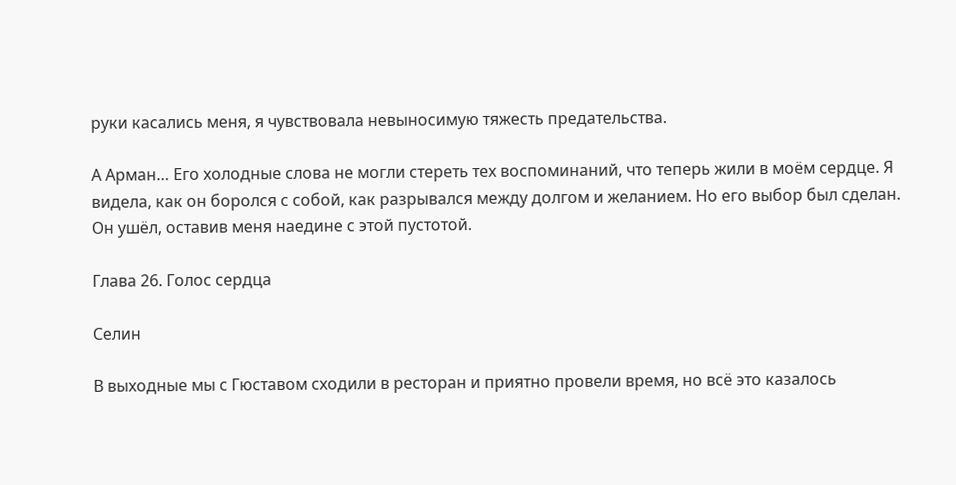руки касались меня, я чувствовала невыносимую тяжесть предательства.

А Арман… Его холодные слова не могли стереть тех воспоминаний, что теперь жили в моём сердце. Я видела, как он боролся с собой, как разрывался между долгом и желанием. Но его выбор был сделан. Он ушёл, оставив меня наедине с этой пустотой.

Глава 26. Голос сердца

Селин

В выходные мы с Гюставом сходили в ресторан и приятно провели время, но всё это казалось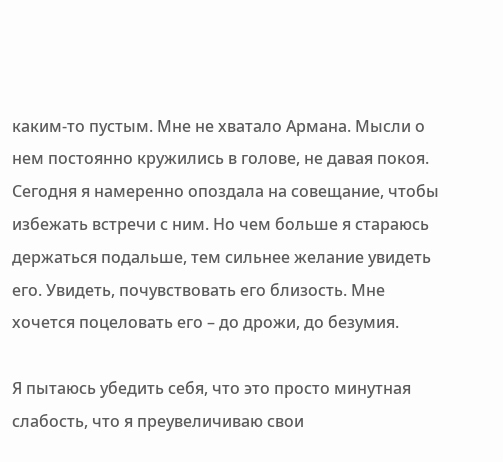каким-то пустым. Мне не хватало Армана. Мысли о нем постоянно кружились в голове, не давая покоя. Сегодня я намеренно опоздала на совещание, чтобы избежать встречи с ним. Но чем больше я стараюсь держаться подальше, тем сильнее желание увидеть его. Увидеть, почувствовать его близость. Мне хочется поцеловать его – до дрожи, до безумия.

Я пытаюсь убедить себя, что это просто минутная слабость, что я преувеличиваю свои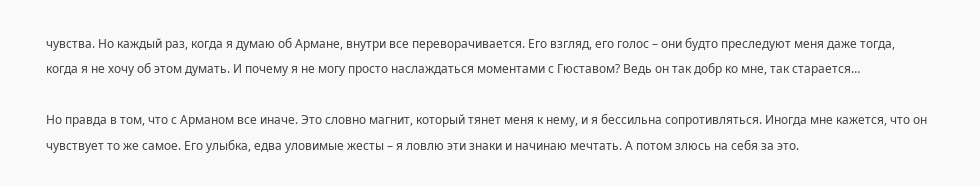чувства. Но каждый раз, когда я думаю об Армане, внутри все переворачивается. Его взгляд, его голос – они будто преследуют меня даже тогда, когда я не хочу об этом думать. И почему я не могу просто наслаждаться моментами с Гюставом? Ведь он так добр ко мне, так старается…

Но правда в том, что с Арманом все иначе. Это словно магнит, который тянет меня к нему, и я бессильна сопротивляться. Иногда мне кажется, что он чувствует то же самое. Его улыбка, едва уловимые жесты – я ловлю эти знаки и начинаю мечтать. А потом злюсь на себя за это.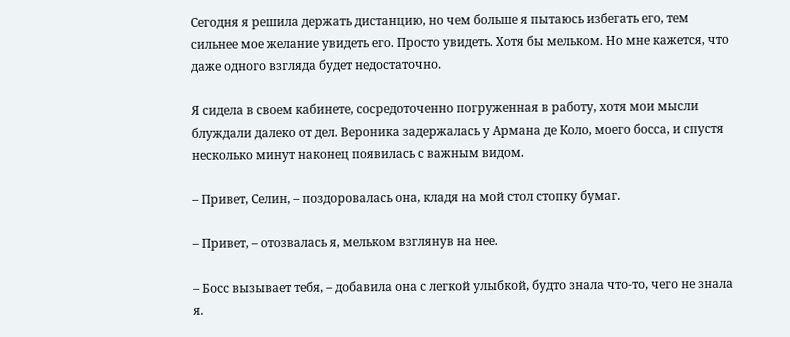Сегодня я решила держать дистанцию, но чем больше я пытаюсь избегать его, тем сильнее мое желание увидеть его. Просто увидеть. Хотя бы мельком. Но мне кажется, что даже одного взгляда будет недостаточно.

Я сидела в своем кабинете, сосредоточенно погруженная в работу, хотя мои мысли блуждали далеко от дел. Вероника задержалась у Армана де Коло, моего босса, и спустя несколько минут наконец появилась с важным видом.

– Привет, Селин, – поздоровалась она, кладя на мой стол стопку бумаг.

– Привет, – отозвалась я, мельком взглянув на нее.

– Босс вызывает тебя, – добавила она с легкой улыбкой, будто знала что-то, чего не знала я.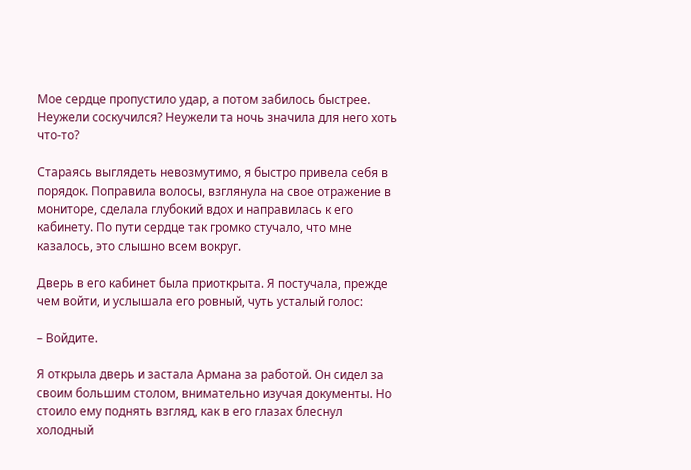Мое сердце пропустило удар, а потом забилось быстрее. Неужели соскучился? Неужели та ночь значила для него хоть что-то?

Стараясь выглядеть невозмутимо, я быстро привела себя в порядок. Поправила волосы, взглянула на свое отражение в мониторе, сделала глубокий вдох и направилась к его кабинету. По пути сердце так громко стучало, что мне казалось, это слышно всем вокруг.

Дверь в его кабинет была приоткрыта. Я постучала, прежде чем войти, и услышала его ровный, чуть усталый голос:

– Войдите.

Я открыла дверь и застала Армана за работой. Он сидел за своим большим столом, внимательно изучая документы. Но стоило ему поднять взгляд, как в его глазах блеснул холодный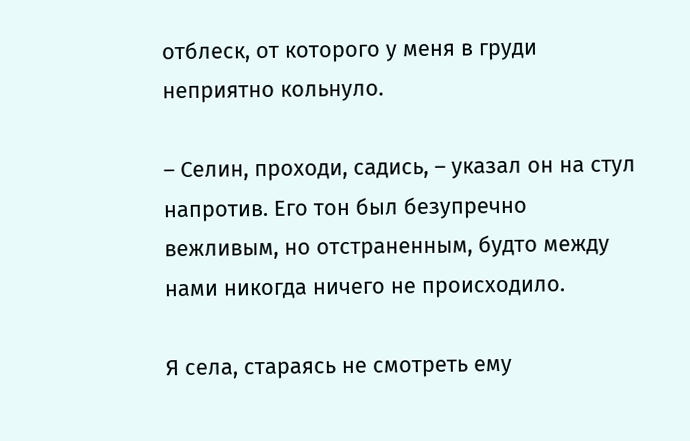отблеск, от которого у меня в груди неприятно кольнуло.

– Селин, проходи, садись, – указал он на стул напротив. Его тон был безупречно вежливым, но отстраненным, будто между нами никогда ничего не происходило.

Я села, стараясь не смотреть ему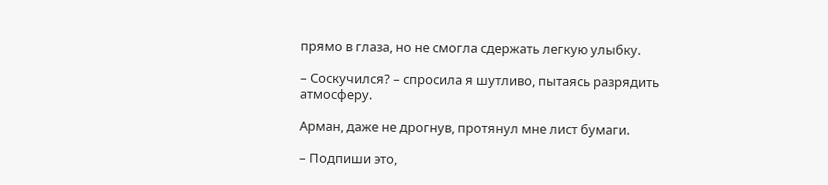прямо в глаза, но не смогла сдержать легкую улыбку.

– Соскучился? – спросила я шутливо, пытаясь разрядить атмосферу.

Арман, даже не дрогнув, протянул мне лист бумаги.

– Подпиши это,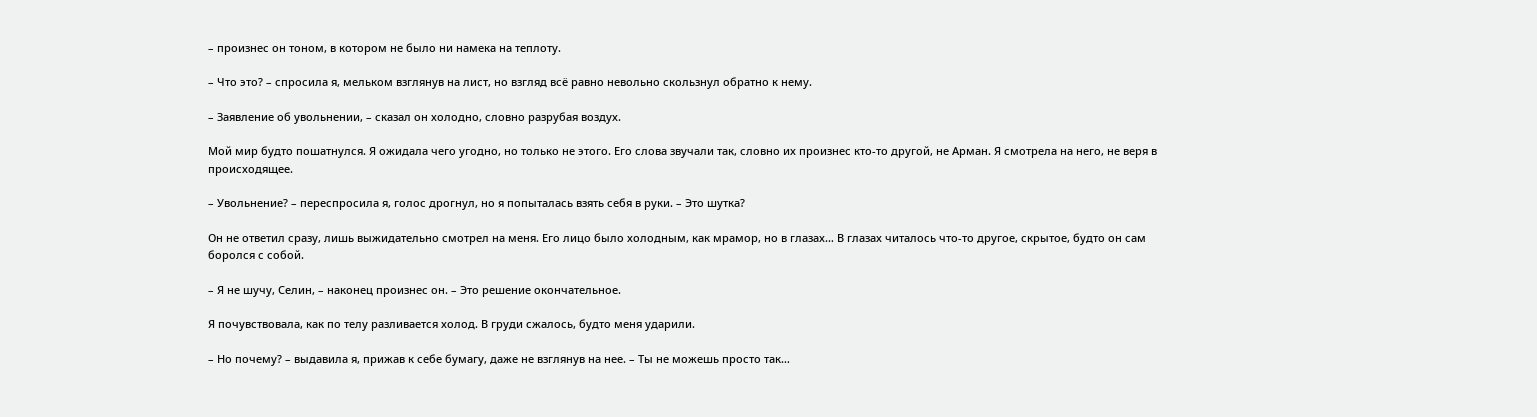– произнес он тоном, в котором не было ни намека на теплоту.

– Что это? – спросила я, мельком взглянув на лист, но взгляд всё равно невольно скользнул обратно к нему.

– Заявление об увольнении, – сказал он холодно, словно разрубая воздух.

Мой мир будто пошатнулся. Я ожидала чего угодно, но только не этого. Его слова звучали так, словно их произнес кто-то другой, не Арман. Я смотрела на него, не веря в происходящее.

– Увольнение? – переспросила я, голос дрогнул, но я попыталась взять себя в руки. – Это шутка?

Он не ответил сразу, лишь выжидательно смотрел на меня. Его лицо было холодным, как мрамор, но в глазах… В глазах читалось что-то другое, скрытое, будто он сам боролся с собой.

– Я не шучу, Селин, – наконец произнес он. – Это решение окончательное.

Я почувствовала, как по телу разливается холод. В груди сжалось, будто меня ударили.

– Но почему? – выдавила я, прижав к себе бумагу, даже не взглянув на нее. – Ты не можешь просто так…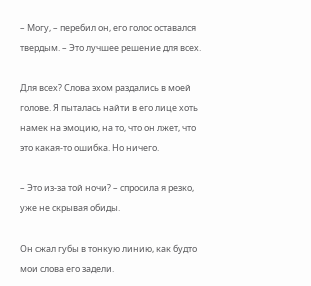– Могу, – перебил он, его голос оставался твердым. – Это лучшее решение для всех.

Для всех? Слова эхом раздались в моей голове. Я пыталась найти в его лице хоть намек на эмоцию, на то, что он лжет, что это какая-то ошибка. Но ничего.

– Это из-за той ночи? – спросила я резко, уже не скрывая обиды.

Он сжал губы в тонкую линию, как будто мои слова его задели.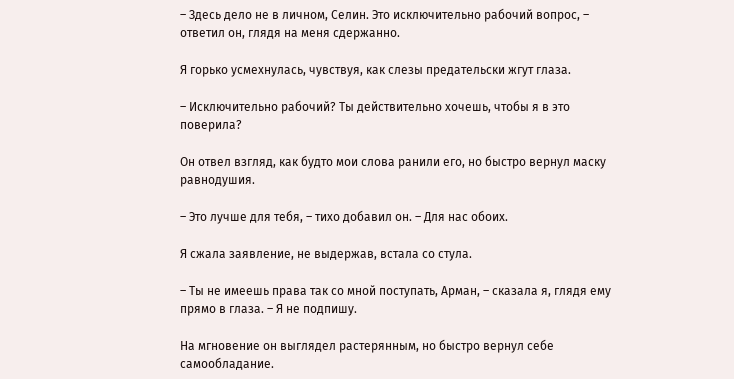– Здесь дело не в личном, Селин. Это исключительно рабочий вопрос, – ответил он, глядя на меня сдержанно.

Я горько усмехнулась, чувствуя, как слезы предательски жгут глаза.

– Исключительно рабочий? Ты действительно хочешь, чтобы я в это поверила?

Он отвел взгляд, как будто мои слова ранили его, но быстро вернул маску равнодушия.

– Это лучше для тебя, – тихо добавил он. – Для нас обоих.

Я сжала заявление, не выдержав, встала со стула.

– Ты не имеешь права так со мной поступать, Арман, – сказала я, глядя ему прямо в глаза. – Я не подпишу.

На мгновение он выглядел растерянным, но быстро вернул себе самообладание.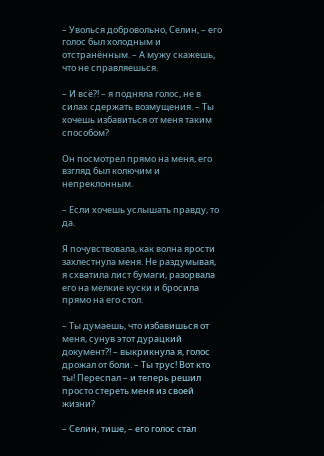– Уволься добровольно, Селин, – его голос был холодным и отстранённым. – А мужу скажешь, что не справляешься.

– И всё?! – я подняла голос, не в силах сдержать возмущения. – Ты хочешь избавиться от меня таким способом?

Он посмотрел прямо на меня, его взгляд был колючим и непреклонным.

– Если хочешь услышать правду, то да.

Я почувствовала, как волна ярости захлестнула меня. Не раздумывая, я схватила лист бумаги, разорвала его на мелкие куски и бросила прямо на его стол.

– Ты думаешь, что избавишься от меня, сунув этот дурацкий документ?! – выкрикнула я, голос дрожал от боли. – Ты трус! Вот кто ты! Переспал – и теперь решил просто стереть меня из своей жизни?

– Селин, тише, – его голос стал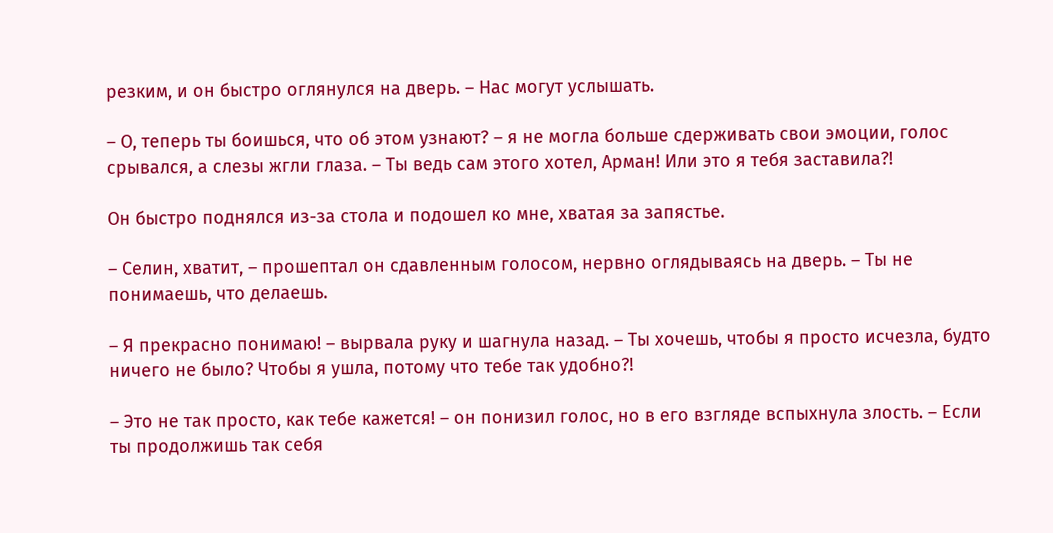резким, и он быстро оглянулся на дверь. – Нас могут услышать.

– О, теперь ты боишься, что об этом узнают? – я не могла больше сдерживать свои эмоции, голос срывался, а слезы жгли глаза. – Ты ведь сам этого хотел, Арман! Или это я тебя заставила?!

Он быстро поднялся из-за стола и подошел ко мне, хватая за запястье.

– Селин, хватит, – прошептал он сдавленным голосом, нервно оглядываясь на дверь. – Ты не понимаешь, что делаешь.

– Я прекрасно понимаю! – вырвала руку и шагнула назад. – Ты хочешь, чтобы я просто исчезла, будто ничего не было? Чтобы я ушла, потому что тебе так удобно?!

– Это не так просто, как тебе кажется! – он понизил голос, но в его взгляде вспыхнула злость. – Если ты продолжишь так себя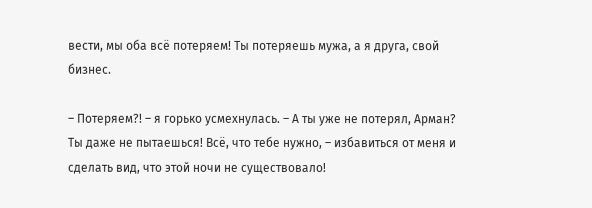вести, мы оба всё потеряем! Ты потеряешь мужа, а я друга, свой бизнес.

– Потеряем?! – я горько усмехнулась. – А ты уже не потерял, Арман? Ты даже не пытаешься! Всё, что тебе нужно, – избавиться от меня и сделать вид, что этой ночи не существовало!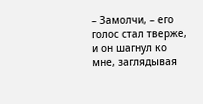– Замолчи, – его голос стал тверже, и он шагнул ко мне, заглядывая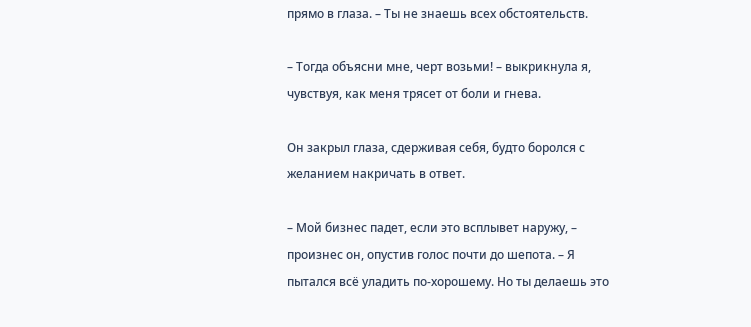прямо в глаза. – Ты не знаешь всех обстоятельств.

– Тогда объясни мне, черт возьми! – выкрикнула я, чувствуя, как меня трясет от боли и гнева.

Он закрыл глаза, сдерживая себя, будто боролся с желанием накричать в ответ.

– Мой бизнес падет, если это всплывет наружу, – произнес он, опустив голос почти до шепота. – Я пытался всё уладить по-хорошему. Но ты делаешь это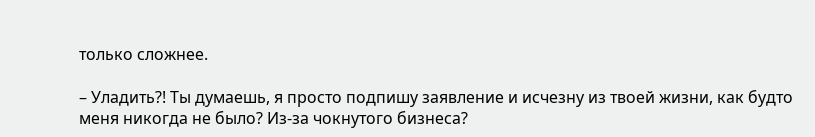только сложнее.

– Уладить?! Ты думаешь, я просто подпишу заявление и исчезну из твоей жизни, как будто меня никогда не было? Из-за чокнутого бизнеса?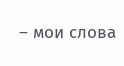– мои слова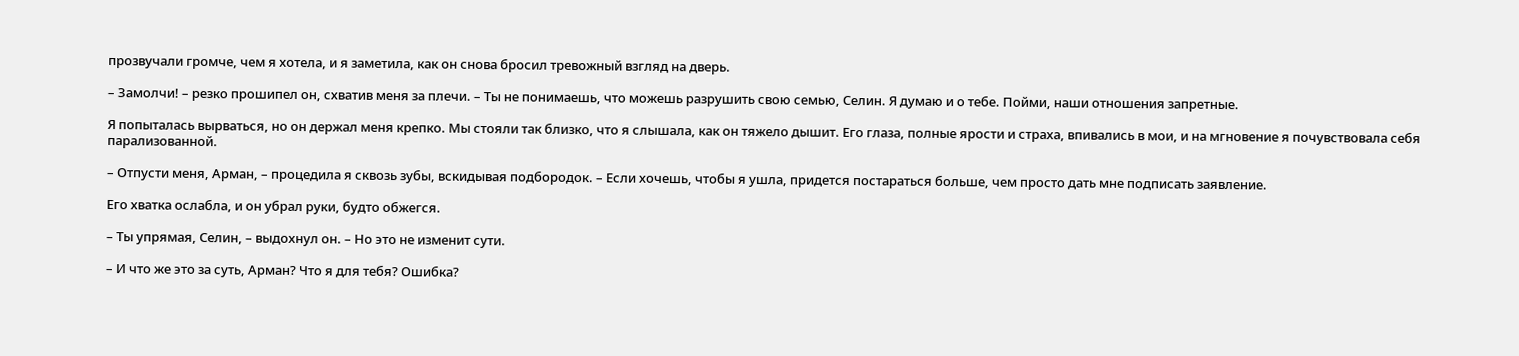прозвучали громче, чем я хотела, и я заметила, как он снова бросил тревожный взгляд на дверь.

– Замолчи! – резко прошипел он, схватив меня за плечи. – Ты не понимаешь, что можешь разрушить свою семью, Селин. Я думаю и о тебе. Пойми, наши отношения запретные.

Я попыталась вырваться, но он держал меня крепко. Мы стояли так близко, что я слышала, как он тяжело дышит. Его глаза, полные ярости и страха, впивались в мои, и на мгновение я почувствовала себя парализованной.

– Отпусти меня, Арман, – процедила я сквозь зубы, вскидывая подбородок. – Если хочешь, чтобы я ушла, придется постараться больше, чем просто дать мне подписать заявление.

Его хватка ослабла, и он убрал руки, будто обжегся.

– Ты упрямая, Селин, – выдохнул он. – Но это не изменит сути.

– И что же это за суть, Арман? Что я для тебя? Ошибка?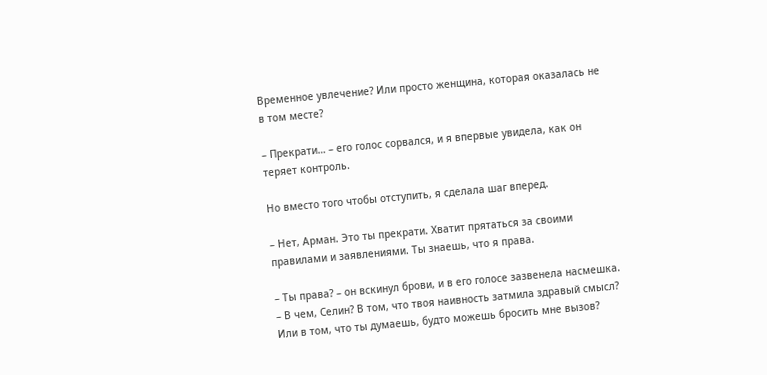Временное увлечение? Или просто женщина, которая оказалась не в том месте?

– Прекрати… – его голос сорвался, и я впервые увидела, как он теряет контроль.

Но вместо того чтобы отступить, я сделала шаг вперед.

– Нет, Арман. Это ты прекрати. Хватит прятаться за своими правилами и заявлениями. Ты знаешь, что я права.

– Ты права? – он вскинул брови, и в его голосе зазвенела насмешка. – В чем, Селин? В том, что твоя наивность затмила здравый смысл? Или в том, что ты думаешь, будто можешь бросить мне вызов?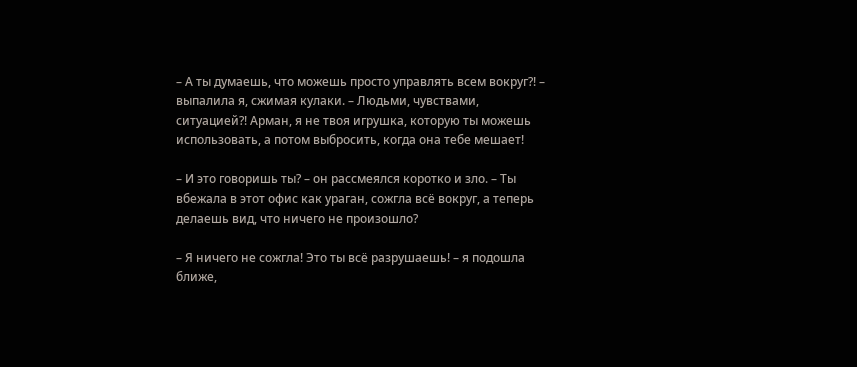– А ты думаешь, что можешь просто управлять всем вокруг?! – выпалила я, сжимая кулаки. – Людьми, чувствами, ситуацией?! Арман, я не твоя игрушка, которую ты можешь использовать, а потом выбросить, когда она тебе мешает!

– И это говоришь ты? – он рассмеялся коротко и зло. – Ты вбежала в этот офис как ураган, сожгла всё вокруг, а теперь делаешь вид, что ничего не произошло?

– Я ничего не сожгла! Это ты всё разрушаешь! – я подошла ближе,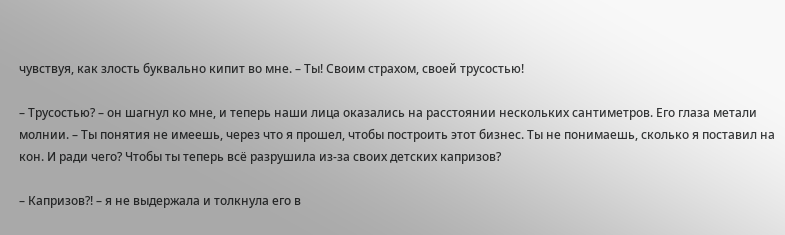чувствуя, как злость буквально кипит во мне. – Ты! Своим страхом, своей трусостью!

– Трусостью? – он шагнул ко мне, и теперь наши лица оказались на расстоянии нескольких сантиметров. Его глаза метали молнии. – Ты понятия не имеешь, через что я прошел, чтобы построить этот бизнес. Ты не понимаешь, сколько я поставил на кон. И ради чего? Чтобы ты теперь всё разрушила из-за своих детских капризов?

– Капризов?! – я не выдержала и толкнула его в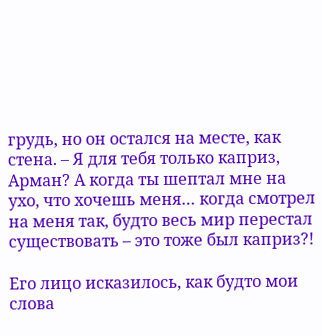грудь, но он остался на месте, как стена. – Я для тебя только каприз, Арман? А когда ты шептал мне на ухо, что хочешь меня… когда смотрел на меня так, будто весь мир перестал существовать – это тоже был каприз?!

Его лицо исказилось, как будто мои слова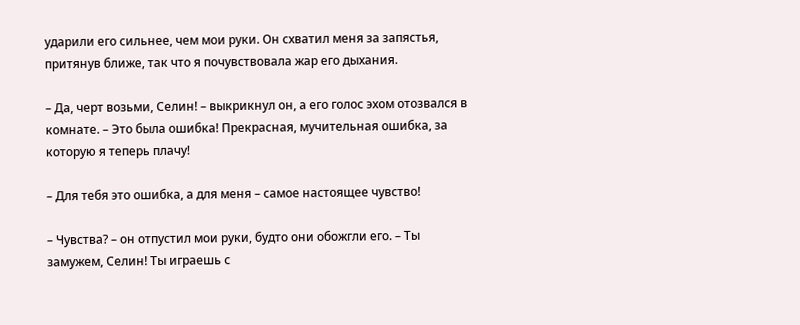ударили его сильнее, чем мои руки. Он схватил меня за запястья, притянув ближе, так что я почувствовала жар его дыхания.

– Да, черт возьми, Селин! – выкрикнул он, а его голос эхом отозвался в комнате. – Это была ошибка! Прекрасная, мучительная ошибка, за которую я теперь плачу!

– Для тебя это ошибка, а для меня – самое настоящее чувство!

– Чувства? – он отпустил мои руки, будто они обожгли его. – Ты замужем, Селин! Ты играешь с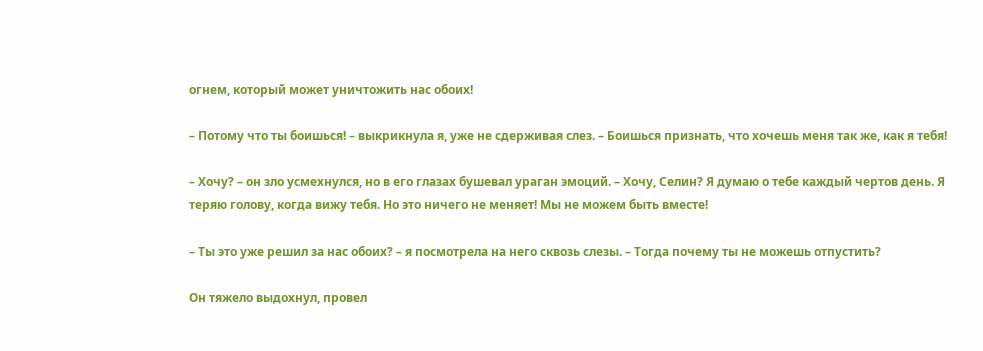огнем, который может уничтожить нас обоих!

– Потому что ты боишься! – выкрикнула я, уже не сдерживая слез. – Боишься признать, что хочешь меня так же, как я тебя!

– Хочу? – он зло усмехнулся, но в его глазах бушевал ураган эмоций. – Хочу, Селин? Я думаю о тебе каждый чертов день. Я теряю голову, когда вижу тебя. Но это ничего не меняет! Мы не можем быть вместе!

– Ты это уже решил за нас обоих? – я посмотрела на него сквозь слезы. – Тогда почему ты не можешь отпустить?

Он тяжело выдохнул, провел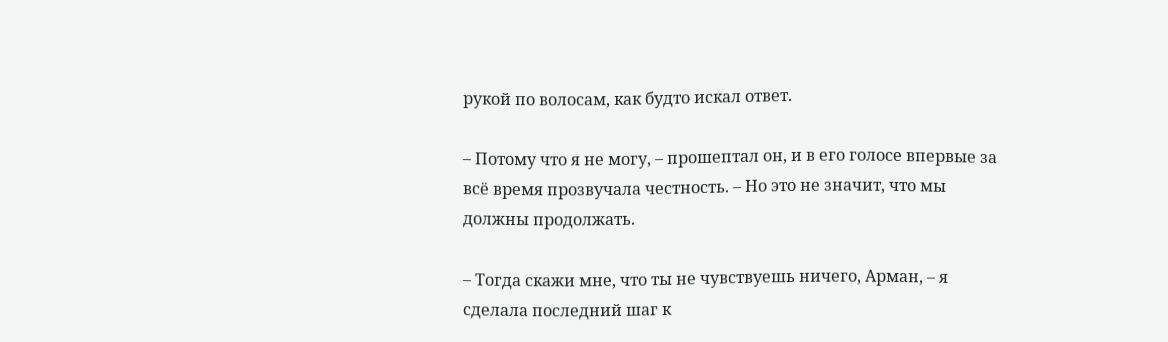рукой по волосам, как будто искал ответ.

– Потому что я не могу, – прошептал он, и в его голосе впервые за всё время прозвучала честность. – Но это не значит, что мы должны продолжать.

– Тогда скажи мне, что ты не чувствуешь ничего, Арман, – я сделала последний шаг к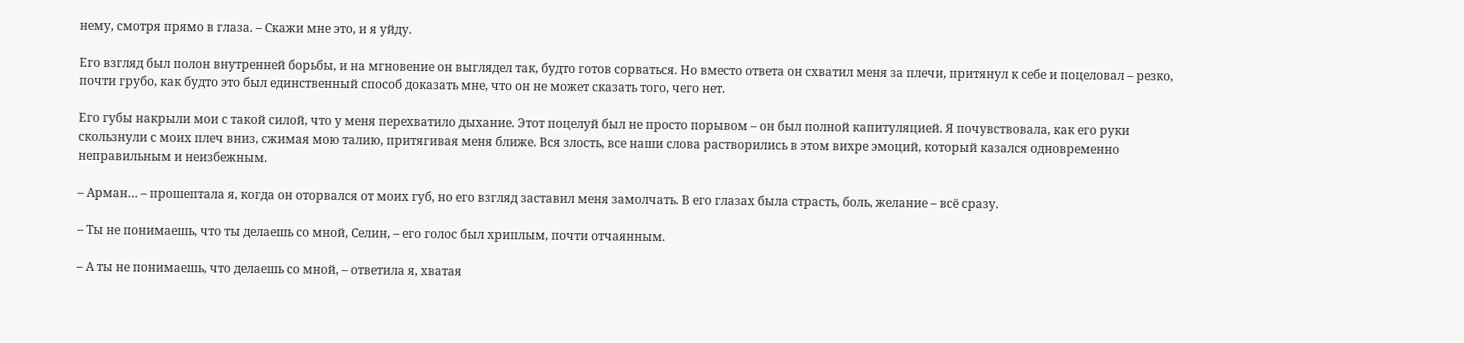нему, смотря прямо в глаза. – Скажи мне это, и я уйду.

Его взгляд был полон внутренней борьбы, и на мгновение он выглядел так, будто готов сорваться. Но вместо ответа он схватил меня за плечи, притянул к себе и поцеловал – резко, почти грубо, как будто это был единственный способ доказать мне, что он не может сказать того, чего нет.

Его губы накрыли мои с такой силой, что у меня перехватило дыхание. Этот поцелуй был не просто порывом – он был полной капитуляцией. Я почувствовала, как его руки скользнули с моих плеч вниз, сжимая мою талию, притягивая меня ближе. Вся злость, все наши слова растворились в этом вихре эмоций, который казался одновременно неправильным и неизбежным.

– Арман… – прошептала я, когда он оторвался от моих губ, но его взгляд заставил меня замолчать. В его глазах была страсть, боль, желание – всё сразу.

– Ты не понимаешь, что ты делаешь со мной, Селин, – его голос был хриплым, почти отчаянным.

– А ты не понимаешь, что делаешь со мной, – ответила я, хватая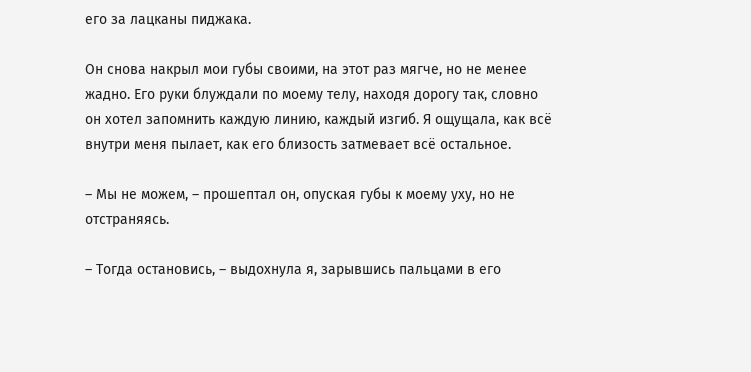его за лацканы пиджака.

Он снова накрыл мои губы своими, на этот раз мягче, но не менее жадно. Его руки блуждали по моему телу, находя дорогу так, словно он хотел запомнить каждую линию, каждый изгиб. Я ощущала, как всё внутри меня пылает, как его близость затмевает всё остальное.

– Мы не можем, – прошептал он, опуская губы к моему уху, но не отстраняясь.

– Тогда остановись, – выдохнула я, зарывшись пальцами в его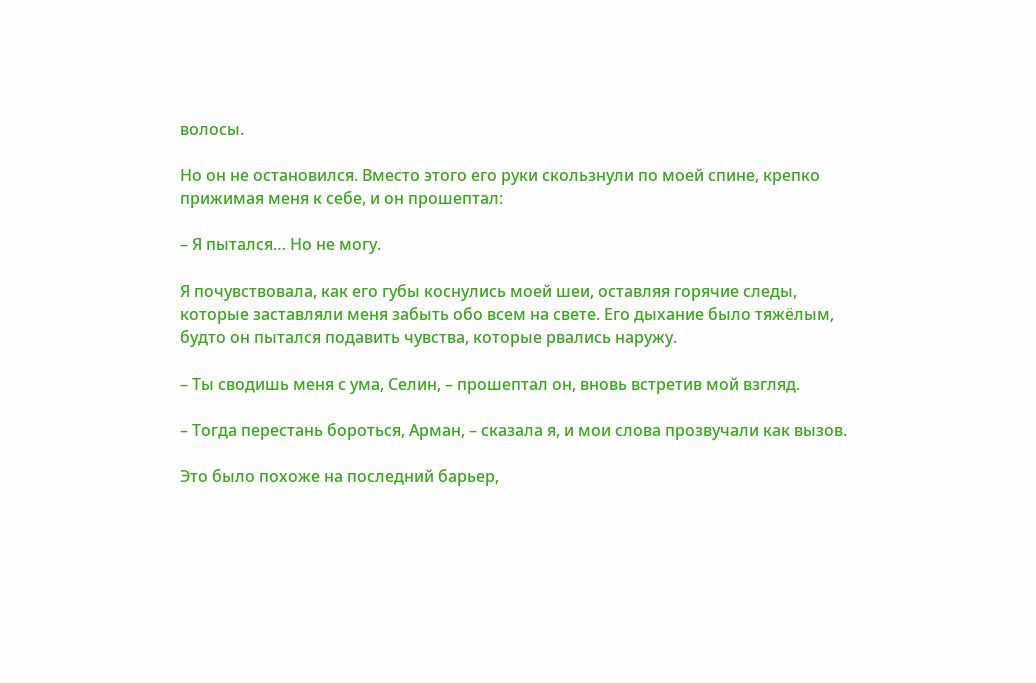волосы.

Но он не остановился. Вместо этого его руки скользнули по моей спине, крепко прижимая меня к себе, и он прошептал:

– Я пытался… Но не могу.

Я почувствовала, как его губы коснулись моей шеи, оставляя горячие следы, которые заставляли меня забыть обо всем на свете. Его дыхание было тяжёлым, будто он пытался подавить чувства, которые рвались наружу.

– Ты сводишь меня с ума, Селин, – прошептал он, вновь встретив мой взгляд.

– Тогда перестань бороться, Арман, – сказала я, и мои слова прозвучали как вызов.

Это было похоже на последний барьер,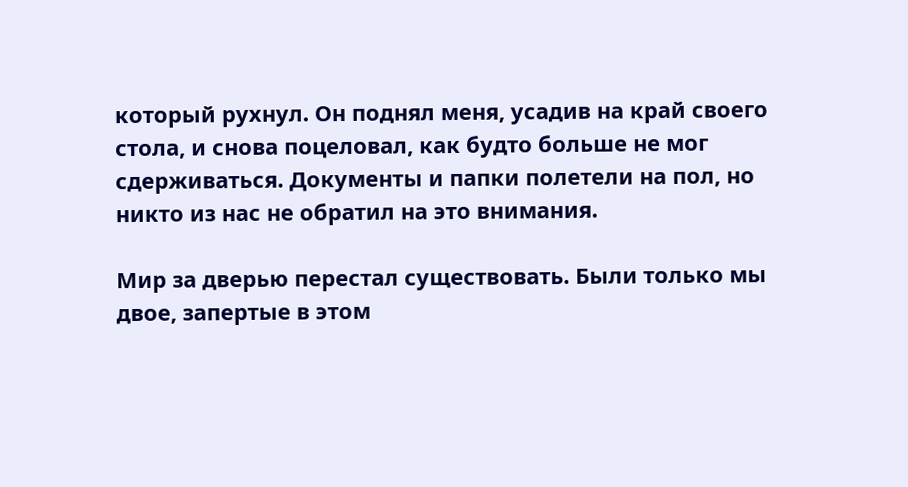который рухнул. Он поднял меня, усадив на край своего стола, и снова поцеловал, как будто больше не мог сдерживаться. Документы и папки полетели на пол, но никто из нас не обратил на это внимания.

Мир за дверью перестал существовать. Были только мы двое, запертые в этом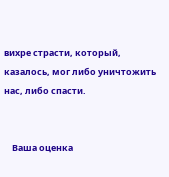вихре страсти, который, казалось, мог либо уничтожить нас, либо спасти.


    Ваша оценка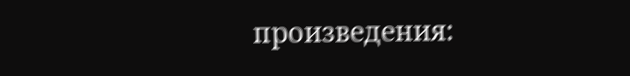произведения: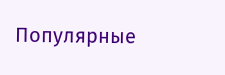Популярные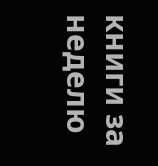книги за неделю